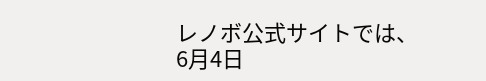レノボ公式サイトでは、6月4日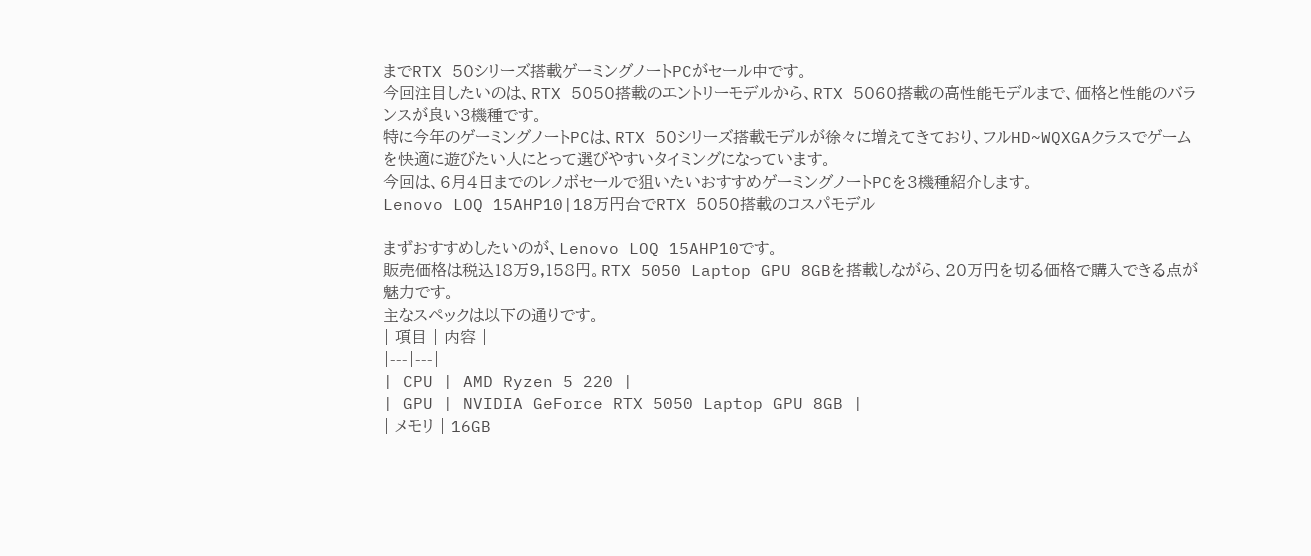までRTX 50シリーズ搭載ゲーミングノートPCがセール中です。
今回注目したいのは、RTX 5050搭載のエントリーモデルから、RTX 5060搭載の高性能モデルまで、価格と性能のバランスが良い3機種です。
特に今年のゲーミングノートPCは、RTX 50シリーズ搭載モデルが徐々に増えてきており、フルHD~WQXGAクラスでゲームを快適に遊びたい人にとって選びやすいタイミングになっています。
今回は、6月4日までのレノボセールで狙いたいおすすめゲーミングノートPCを3機種紹介します。
Lenovo LOQ 15AHP10|18万円台でRTX 5050搭載のコスパモデル

まずおすすめしたいのが、Lenovo LOQ 15AHP10です。
販売価格は税込18万9,158円。RTX 5050 Laptop GPU 8GBを搭載しながら、20万円を切る価格で購入できる点が魅力です。
主なスペックは以下の通りです。
| 項目 | 内容 |
|---|---|
| CPU | AMD Ryzen 5 220 |
| GPU | NVIDIA GeForce RTX 5050 Laptop GPU 8GB |
| メモリ | 16GB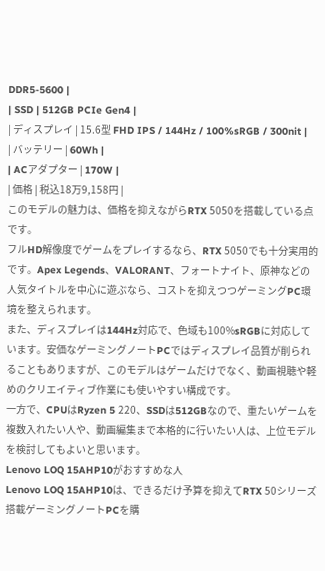DDR5-5600 |
| SSD | 512GB PCIe Gen4 |
| ディスプレイ | 15.6型 FHD IPS / 144Hz / 100%sRGB / 300nit |
| バッテリー | 60Wh |
| ACアダプター | 170W |
| 価格 | 税込18万9,158円 |
このモデルの魅力は、価格を抑えながらRTX 5050を搭載している点です。
フルHD解像度でゲームをプレイするなら、RTX 5050でも十分実用的です。Apex Legends、VALORANT、フォートナイト、原神などの人気タイトルを中心に遊ぶなら、コストを抑えつつゲーミングPC環境を整えられます。
また、ディスプレイは144Hz対応で、色域も100%sRGBに対応しています。安価なゲーミングノートPCではディスプレイ品質が削られることもありますが、このモデルはゲームだけでなく、動画視聴や軽めのクリエイティブ作業にも使いやすい構成です。
一方で、CPUはRyzen 5 220、SSDは512GBなので、重たいゲームを複数入れたい人や、動画編集まで本格的に行いたい人は、上位モデルを検討してもよいと思います。
Lenovo LOQ 15AHP10がおすすめな人
Lenovo LOQ 15AHP10は、できるだけ予算を抑えてRTX 50シリーズ搭載ゲーミングノートPCを購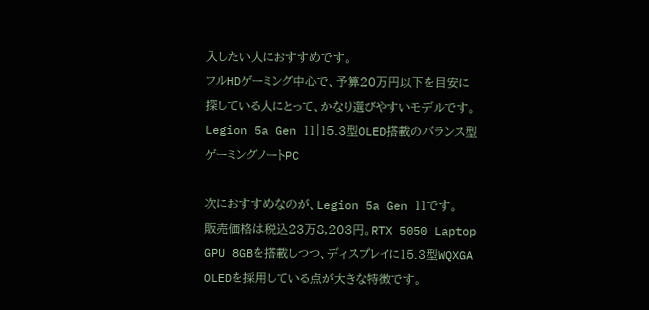入したい人におすすめです。
フルHDゲーミング中心で、予算20万円以下を目安に探している人にとって、かなり選びやすいモデルです。
Legion 5a Gen 11|15.3型OLED搭載のバランス型ゲーミングノートPC

次におすすめなのが、Legion 5a Gen 11です。
販売価格は税込23万8,203円。RTX 5050 Laptop GPU 8GBを搭載しつつ、ディスプレイに15.3型WQXGA OLEDを採用している点が大きな特徴です。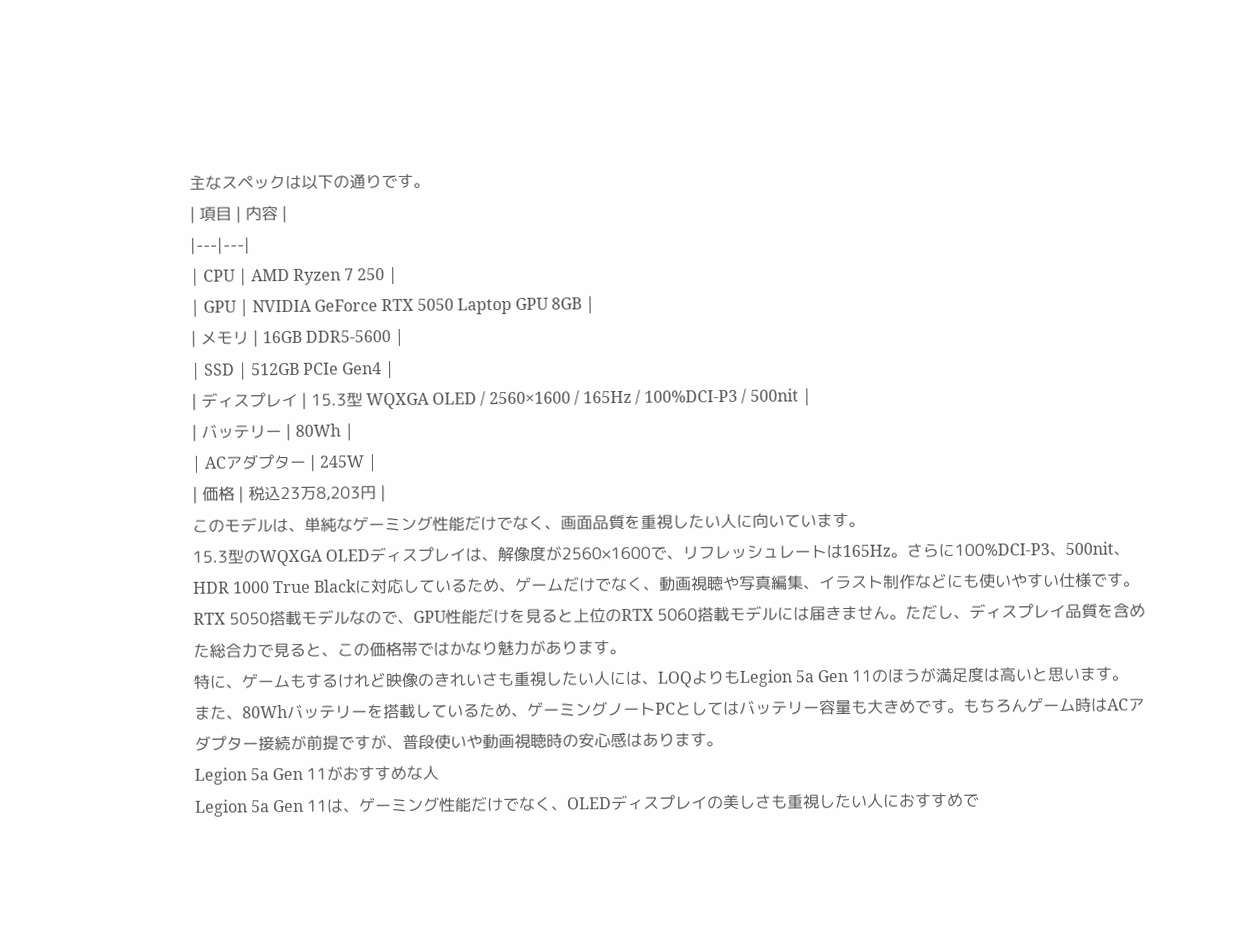主なスペックは以下の通りです。
| 項目 | 内容 |
|---|---|
| CPU | AMD Ryzen 7 250 |
| GPU | NVIDIA GeForce RTX 5050 Laptop GPU 8GB |
| メモリ | 16GB DDR5-5600 |
| SSD | 512GB PCIe Gen4 |
| ディスプレイ | 15.3型 WQXGA OLED / 2560×1600 / 165Hz / 100%DCI-P3 / 500nit |
| バッテリー | 80Wh |
| ACアダプター | 245W |
| 価格 | 税込23万8,203円 |
このモデルは、単純なゲーミング性能だけでなく、画面品質を重視したい人に向いています。
15.3型のWQXGA OLEDディスプレイは、解像度が2560×1600で、リフレッシュレートは165Hz。さらに100%DCI-P3、500nit、HDR 1000 True Blackに対応しているため、ゲームだけでなく、動画視聴や写真編集、イラスト制作などにも使いやすい仕様です。
RTX 5050搭載モデルなので、GPU性能だけを見ると上位のRTX 5060搭載モデルには届きません。ただし、ディスプレイ品質を含めた総合力で見ると、この価格帯ではかなり魅力があります。
特に、ゲームもするけれど映像のきれいさも重視したい人には、LOQよりもLegion 5a Gen 11のほうが満足度は高いと思います。
また、80Whバッテリーを搭載しているため、ゲーミングノートPCとしてはバッテリー容量も大きめです。もちろんゲーム時はACアダプター接続が前提ですが、普段使いや動画視聴時の安心感はあります。
Legion 5a Gen 11がおすすめな人
Legion 5a Gen 11は、ゲーミング性能だけでなく、OLEDディスプレイの美しさも重視したい人におすすめで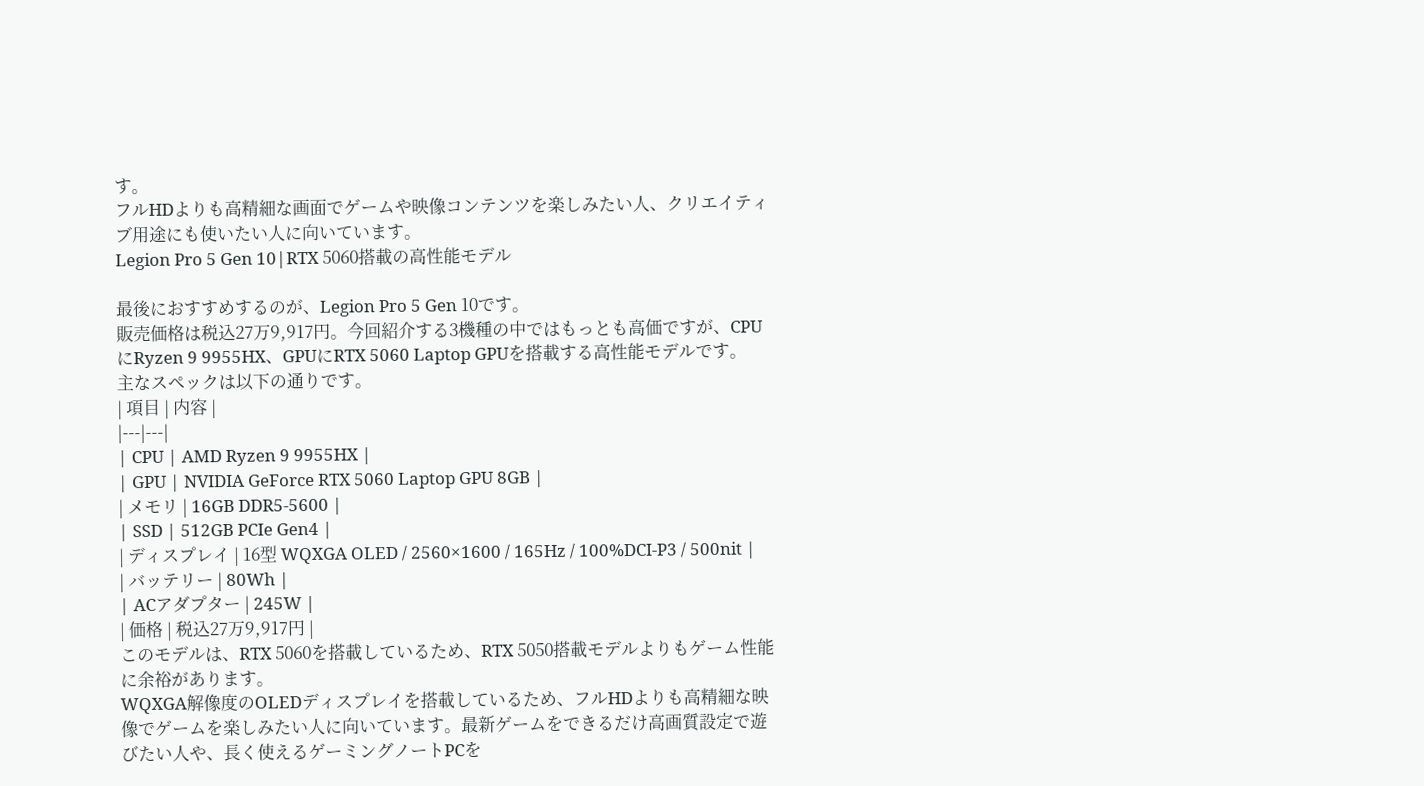す。
フルHDよりも高精細な画面でゲームや映像コンテンツを楽しみたい人、クリエイティブ用途にも使いたい人に向いています。
Legion Pro 5 Gen 10|RTX 5060搭載の高性能モデル

最後におすすめするのが、Legion Pro 5 Gen 10です。
販売価格は税込27万9,917円。今回紹介する3機種の中ではもっとも高価ですが、CPUにRyzen 9 9955HX、GPUにRTX 5060 Laptop GPUを搭載する高性能モデルです。
主なスペックは以下の通りです。
| 項目 | 内容 |
|---|---|
| CPU | AMD Ryzen 9 9955HX |
| GPU | NVIDIA GeForce RTX 5060 Laptop GPU 8GB |
| メモリ | 16GB DDR5-5600 |
| SSD | 512GB PCIe Gen4 |
| ディスプレイ | 16型 WQXGA OLED / 2560×1600 / 165Hz / 100%DCI-P3 / 500nit |
| バッテリー | 80Wh |
| ACアダプター | 245W |
| 価格 | 税込27万9,917円 |
このモデルは、RTX 5060を搭載しているため、RTX 5050搭載モデルよりもゲーム性能に余裕があります。
WQXGA解像度のOLEDディスプレイを搭載しているため、フルHDよりも高精細な映像でゲームを楽しみたい人に向いています。最新ゲームをできるだけ高画質設定で遊びたい人や、長く使えるゲーミングノートPCを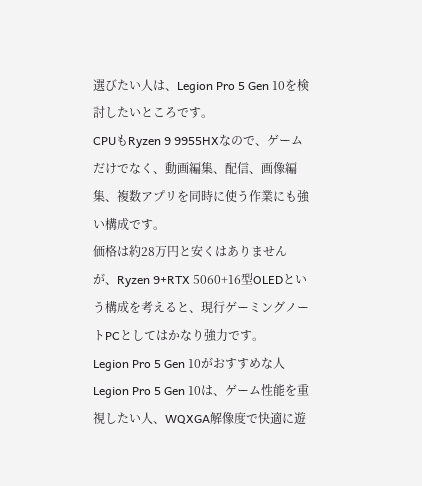選びたい人は、Legion Pro 5 Gen 10を検討したいところです。
CPUもRyzen 9 9955HXなので、ゲームだけでなく、動画編集、配信、画像編集、複数アプリを同時に使う作業にも強い構成です。
価格は約28万円と安くはありませんが、Ryzen 9+RTX 5060+16型OLEDという構成を考えると、現行ゲーミングノートPCとしてはかなり強力です。
Legion Pro 5 Gen 10がおすすめな人
Legion Pro 5 Gen 10は、ゲーム性能を重視したい人、WQXGA解像度で快適に遊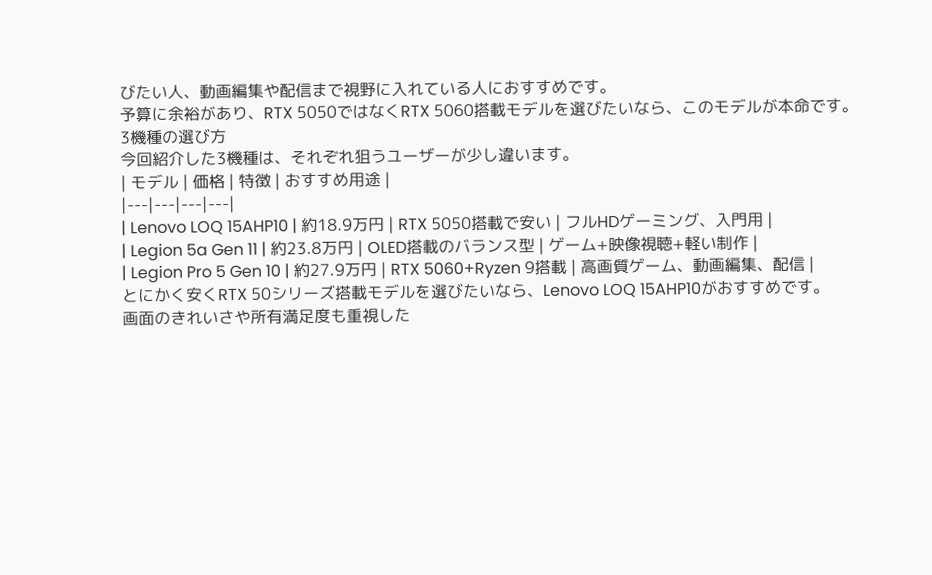びたい人、動画編集や配信まで視野に入れている人におすすめです。
予算に余裕があり、RTX 5050ではなくRTX 5060搭載モデルを選びたいなら、このモデルが本命です。
3機種の選び方
今回紹介した3機種は、それぞれ狙うユーザーが少し違います。
| モデル | 価格 | 特徴 | おすすめ用途 |
|---|---|---|---|
| Lenovo LOQ 15AHP10 | 約18.9万円 | RTX 5050搭載で安い | フルHDゲーミング、入門用 |
| Legion 5a Gen 11 | 約23.8万円 | OLED搭載のバランス型 | ゲーム+映像視聴+軽い制作 |
| Legion Pro 5 Gen 10 | 約27.9万円 | RTX 5060+Ryzen 9搭載 | 高画質ゲーム、動画編集、配信 |
とにかく安くRTX 50シリーズ搭載モデルを選びたいなら、Lenovo LOQ 15AHP10がおすすめです。
画面のきれいさや所有満足度も重視した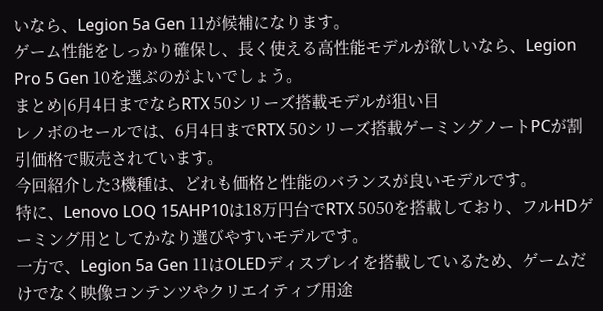いなら、Legion 5a Gen 11が候補になります。
ゲーム性能をしっかり確保し、長く使える高性能モデルが欲しいなら、Legion Pro 5 Gen 10を選ぶのがよいでしょう。
まとめ|6月4日までならRTX 50シリーズ搭載モデルが狙い目
レノボのセールでは、6月4日までRTX 50シリーズ搭載ゲーミングノートPCが割引価格で販売されています。
今回紹介した3機種は、どれも価格と性能のバランスが良いモデルです。
特に、Lenovo LOQ 15AHP10は18万円台でRTX 5050を搭載しており、フルHDゲーミング用としてかなり選びやすいモデルです。
一方で、Legion 5a Gen 11はOLEDディスプレイを搭載しているため、ゲームだけでなく映像コンテンツやクリエイティブ用途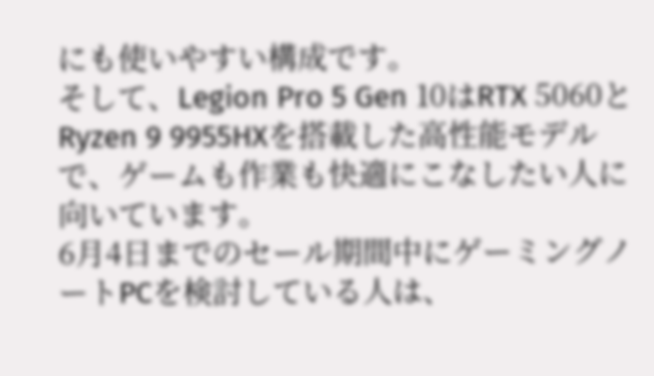にも使いやすい構成です。
そして、Legion Pro 5 Gen 10はRTX 5060とRyzen 9 9955HXを搭載した高性能モデルで、ゲームも作業も快適にこなしたい人に向いています。
6月4日までのセール期間中にゲーミングノートPCを検討している人は、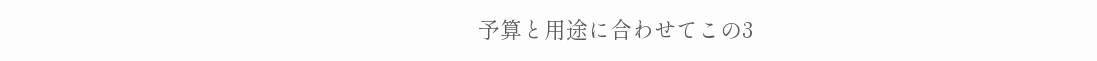予算と用途に合わせてこの3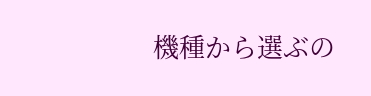機種から選ぶの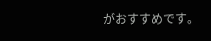がおすすめです。